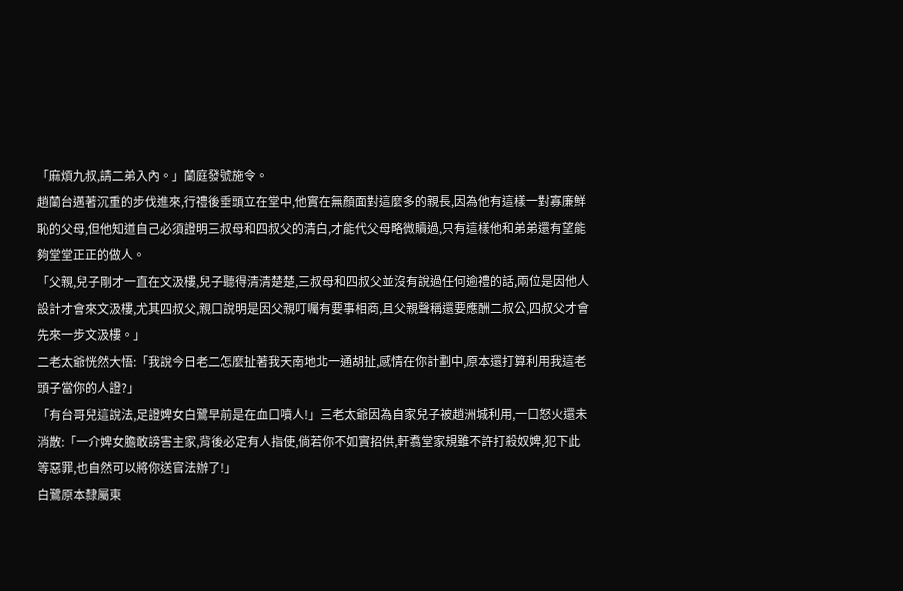「麻煩九叔,請二弟入內。」蘭庭發號施令。
趙蘭台邁著沉重的步伐進來,行禮後垂頭立在堂中,他實在無顏面對這麼多的親長,因為他有這樣一對寡廉鮮恥的父母,但他知道自己必須證明三叔母和四叔父的清白,才能代父母略微贖過,只有這樣他和弟弟還有望能夠堂堂正正的做人。
「父親,兒子剛才一直在文汲樓,兒子聽得清清楚楚,三叔母和四叔父並沒有說過任何逾禮的話,兩位是因他人設計才會來文汲樓,尤其四叔父,親口說明是因父親叮囑有要事相商,且父親聲稱還要應酬二叔公,四叔父才會先來一步文汲樓。」
二老太爺恍然大悟:「我說今日老二怎麼扯著我天南地北一通胡扯,感情在你計劃中,原本還打算利用我這老
頭子當你的人證?」
「有台哥兒這說法,足證婢女白鷺早前是在血口噴人!」三老太爺因為自家兒子被趙洲城利用,一口怒火還未消散:「一介婢女膽敢謗害主家,背後必定有人指使,倘若你不如實招供,軒翥堂家規雖不許打殺奴婢,犯下此等惡罪,也自然可以將你送官法辦了!」
白鷺原本隸屬東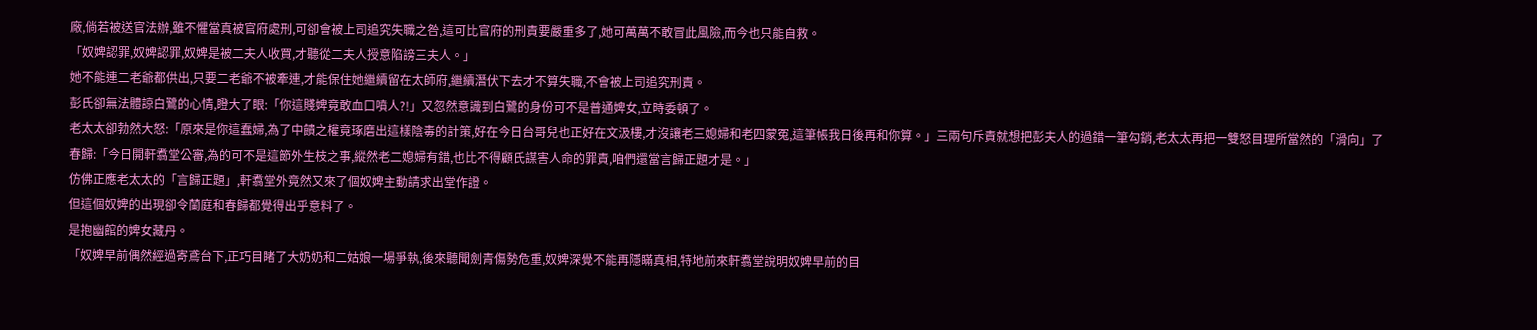廠,倘若被送官法辦,雖不懼當真被官府處刑,可卻會被上司追究失職之咎,這可比官府的刑責要嚴重多了,她可萬萬不敢冒此風險,而今也只能自救。
「奴婢認罪,奴婢認罪,奴婢是被二夫人收買,才聽從二夫人授意陷謗三夫人。」
她不能連二老爺都供出,只要二老爺不被牽連,才能保住她繼續留在太師府,繼續潛伏下去才不算失職,不會被上司追究刑責。
彭氏卻無法體諒白鷺的心情,瞪大了眼:「你這賤婢竟敢血口噴人?!」又忽然意識到白鷺的身份可不是普通婢女,立時委頓了。
老太太卻勃然大怒:「原來是你這蠢婦,為了中饋之權竟琢磨出這樣陰毒的計策,好在今日台哥兒也正好在文汲樓,才沒讓老三媳婦和老四蒙冤,這筆帳我日後再和你算。」三兩句斥責就想把彭夫人的過錯一筆勾銷,老太太再把一雙怒目理所當然的「滑向」了春歸:「今日開軒翥堂公審,為的可不是這節外生枝之事,縱然老二媳婦有錯,也比不得顧氏謀害人命的罪責,咱們還當言歸正題才是。」
仿佛正應老太太的「言歸正題」,軒翥堂外竟然又來了個奴婢主動請求出堂作證。
但這個奴婢的出現卻令蘭庭和春歸都覺得出乎意料了。
是抱幽館的婢女藏丹。
「奴婢早前偶然經過寄鳶台下,正巧目睹了大奶奶和二姑娘一場爭執,後來聽聞劍青傷勢危重,奴婢深覺不能再隱瞞真相,特地前來軒翥堂說明奴婢早前的目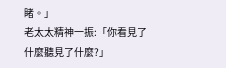睹。」
老太太精神一振:「你看見了什麼聽見了什麼?」